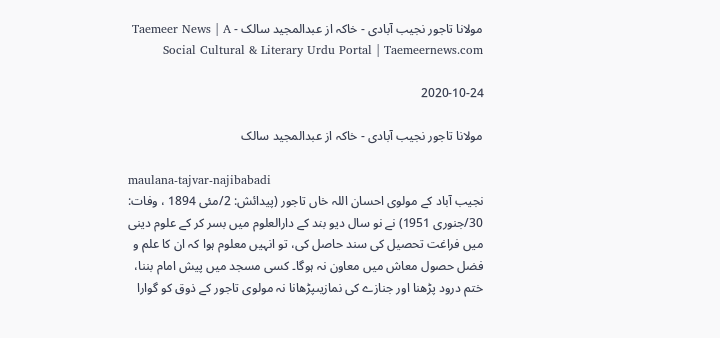مولانا تاجور نجیب آبادی - خاکہ از عبدالمجید سالک - Taemeer News | A Social Cultural & Literary Urdu Portal | Taemeernews.com

2020-10-24

مولانا تاجور نجیب آبادی - خاکہ از عبدالمجید سالک

maulana-tajvar-najibabadi
نجیب آباد کے مولوی احسان اللہ خاں تاجور (پیدائش: 2/مئی 1894 ، وفات: 30/جنوری 1951) نے نو سال دیو بند کے دارالعلوم میں بسر کر کے علوم دینی میں فراغت تحصیل کی سند حاصل کی، تو انہیں معلوم ہوا کہ ان کا علم و فضل حصول معاش میں معاون نہ ہوگا۔ کسی مسجد میں پیش امام بننا، ختم درود پڑھنا اور جنازے کی نمازیںپڑھانا نہ مولوی تاجور کے ذوق کو گوارا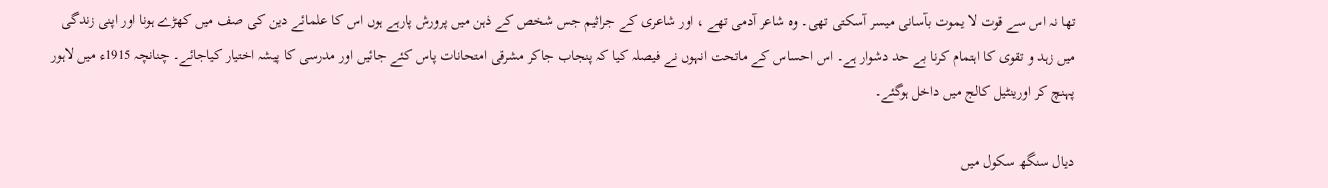تھا نہ اس سے قوت لا یموت بآسانی میسر آسکتی تھی۔ وہ شاعر آدمی تھے ، اور شاعری کے جراثیم جس شخص کے ذہن میں پرورش پارہے ہوں اس کا علمائے دین کی صف میں کھڑے ہونا اور اپنی زندگی میں زہد و تقوی کا اہتمام کرنا بے حد دشوار ہے۔ اس احساس کے ماتحت انہوں نے فیصلہ کیا کہ پنجاب جاکر مشرقی امتحانات پاس کئے جائیں اور مدرسی کا پیشہ اختیار کیاجائے۔ چنانچہ 1915ء میں لاہور پہنچ کر اورینٹیل کالج میں داخل ہوگئے۔

دیال سنگھ سکول میں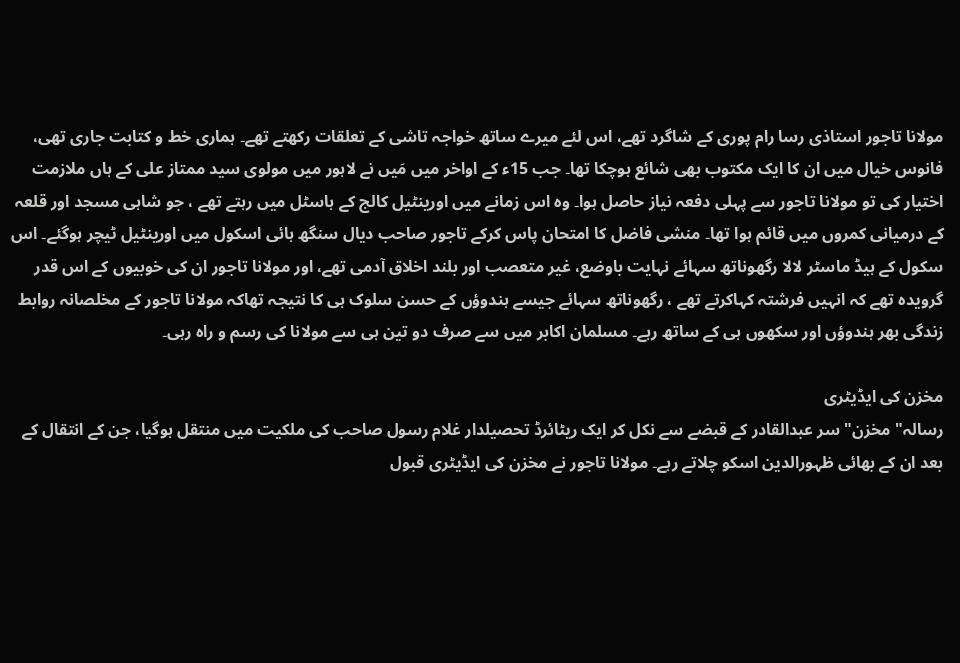مولانا تاجور استاذی رسا رام پوری کے شاگرد تھے، اس لئے میرے ساتھ خواجہ تاشی کے تعلقات رکھتے تھے۔ ہماری خط و کتابت جاری تھی، فانوس خیال میں ان کا ایک مکتوب بھی شائع ہوچکا تھا۔ جب 15ء کے اواخر میں مَیں نے لاہور میں مولوی سید ممتاز علی کے ہاں ملازمت اختیار کی تو مولانا تاجور سے پہلی دفعہ نیاز حاصل ہوا۔ وہ اس زمانے میں اورینٹیل کالج کے ہاسٹل میں رہتے تھے ، جو شاہی مسجد اور قلعہ کے درمیانی کمروں میں قائم ہوا تھا۔ منشی فاضل کا امتحان پاس کرکے تاجور صاحب دیال سنگھ ہائی اسکول میں اورینٹیل ٹیچر ہوگئے۔ اس سکول کے ہیڈ ماسٹر لالا رگھوناتھ سہائے نہایت باوضع، غیر متعصب اور بلند اخلاق آدمی تھے، اور مولانا تاجور ان کی خوبیوں کے اس قدر گرویدہ تھے کہ انہیں فرشتہ کہاکرتے تھے ، رگھوناتھ سہائے جیسے ہندوؤں کے حسن سلوک ہی کا نتیجہ تھاکہ مولانا تاجور کے مخلصانہ روابط زندگی بھر ہندوؤں اور سکھوں ہی کے ساتھ رہے۔ مسلمان اکابر میں سے صرف دو تین ہی سے مولانا کی رسم و راہ رہی۔

مخزن کی ایڈیٹری
رسالہ"مخزن" سر عبدالقادر کے قبضے سے نکل کر ایک ریٹائرڈ تحصیلدار غلام رسول صاحب کی ملکیت میں منتقل ہوگیا، جن کے انتقال کے بعد ان کے بھائی ظہورالدین اسکو چلاتے رہے۔ مولانا تاجور نے مخزن کی ایڈیٹری قبول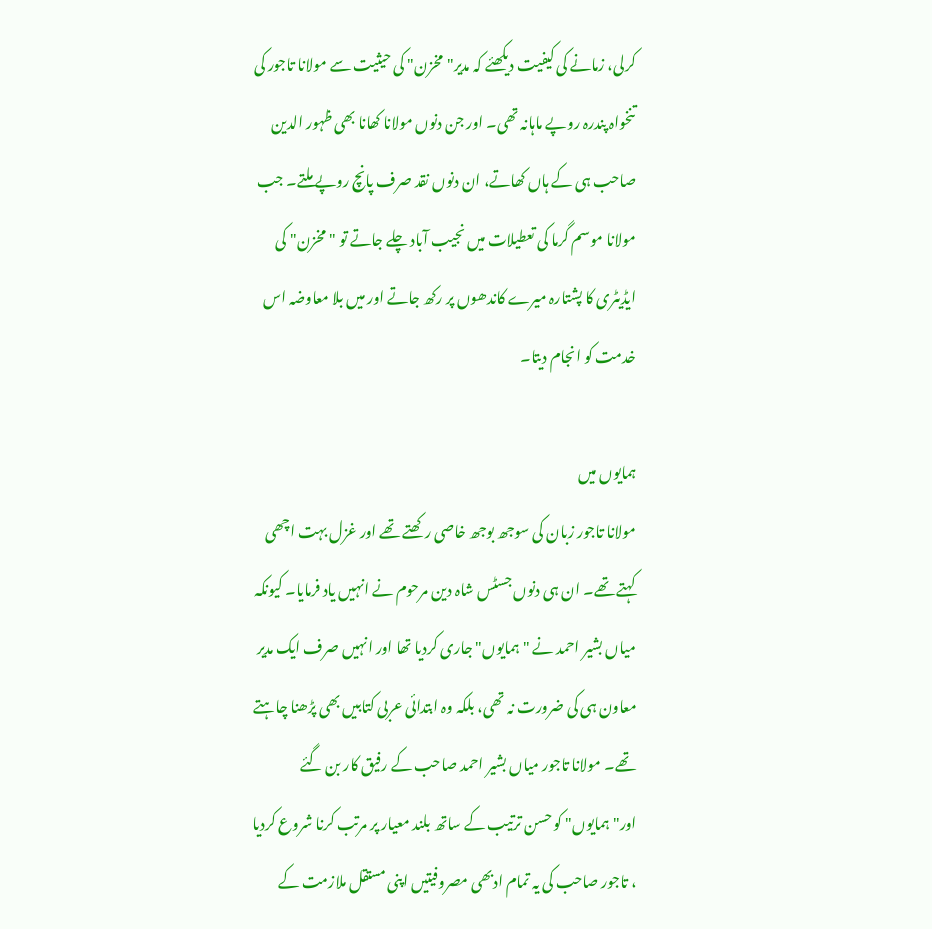کرلی، زمانے کی کیفیت دیکھئے کہ مدیر"مخزن" کی حیثیت سے مولانا تاجور کی تنخواہ پندرہ روپے ماہانہ تھی۔ اور جن دنوں مولانا کھانا بھی ظہور الدین صاحب ہی کے ہاں کھاتے، ان دنوں نقد صرف پانچ روپے ملتے۔ جب مولانا موسم گرما کی تعطیلات میں نجیب آباد چلے جاتے تو "مخزن" کی ایڈیٹری کا پشتارہ میرے کاندھوں پر رکھ جاتے اور میں بلا معاوضہ اس خدمت کو انجام دیتا۔

ہمایوں میں
مولانا تاجور زبان کی سوجھ بوجھ خاصی رکھتے تھے اور غزل بہت اچھی کہتے تھے۔ ان ہی دنوں جسٹس شاہ دین مرحوم نے انہیں یاد فرمایا۔ کیونکہ میاں بشیر احمد نے "ہمایوں" جاری کردیا تھا اور انہیں صرف ایک مدیر معاون ہی کی ضرورت نہ تھی، بلکہ وہ ابتدائی عربی کتابیں بھی پڑھنا چاہتے تھے۔ مولانا تاجور میاں بشیر احمد صاحب کے رفیق کار بن گئے اور"ہمایوں" کو حسن ترتیب کے ساتھ بلند معیار پر مرتب کرنا شروع کردیا ، تاجور صاحب کی یہ تمام ادبھی مصروفیتیں اپنی مستقل ملازمت کے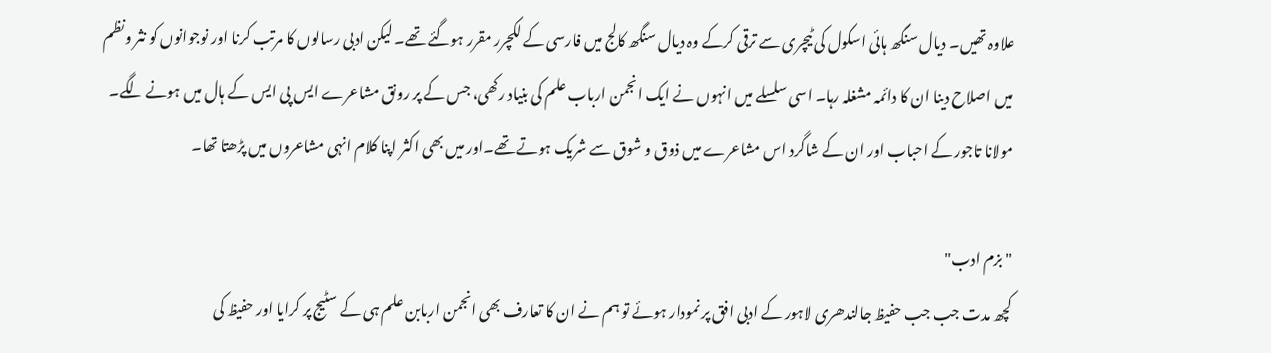علاوہ تھیں۔ دیال سنگھ ہائی اسکول کی ٹیچری سے ترقی کرکے وہ دیال سنگھ کالج میں فارسی کے لکچرر مقرر ہوگئے تھے۔ لیکن ادبی رسالوں کا مرتب کرنا اور نوجوانوں کو نثر ونظم میں اصلاح دینا ان کا دائمہ مشغلہ رہا۔ اسی سلسلے میں انہوں نے ایک انجمن ارباب علم کی بنیاد رکھی، جس کے پر رونق مشاعرے ایس پی ایس کے ہال میں ہونے لگے۔ مولانا تاجور کے احباب اور ان کے شاگرد اس مشاعرے میں ذوق و شوق سے شریک ہوتے تھے۔اور میں بھی اکثر اپنا کلام انہی مشاعروں میں پڑھتا تھا۔

"بزم ادب"
کچھ مدت جب جب حفیظ جالندھری لاہور کے ادبی افق پر نمودار ہوئے تو ہم نے ان کا تعارف بھی انجمن اربابن علم ہی کے سٹیج پر کرایا اور حفیظ کی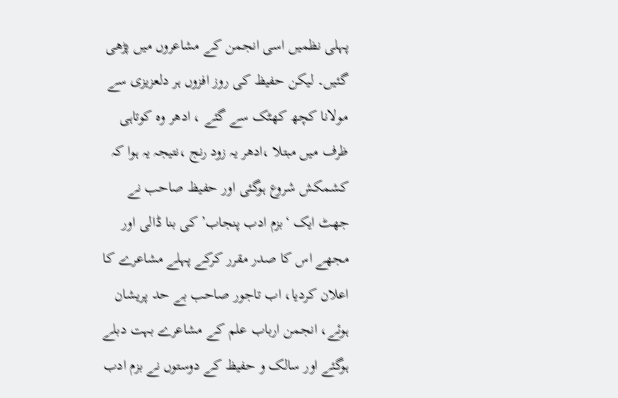پہلی نظمیں اسی انجمن کے مشاعروں میں پڑھی گئیں۔ لیکن حفیظ کی روز افزوں ہر دلعزیزی سے مولانا کچھ کھٹک سے گئے ، ادھر وہ کوتاہی ظرف میں مبتلا ،ادھر یہ زود رنج ،نتیجہ یہ ہوا کہ کشمکش شروع ہوگئی اور حفیظ صاحب نے جھٹ ایک ‘بزم ادب پنجاب’ کی بنا ڈالی اور مجھے اس کا صدر مقرر کرکے پہلے مشاعرے کا اعلان کردیا، اب تاجور صاحب بے حد پریشان ہوئے، انجمن ارباب علم کے مشاعرے بہت دبلے ہوگئے اور سالک و حفیظ کے دوستوں نے بزم ادب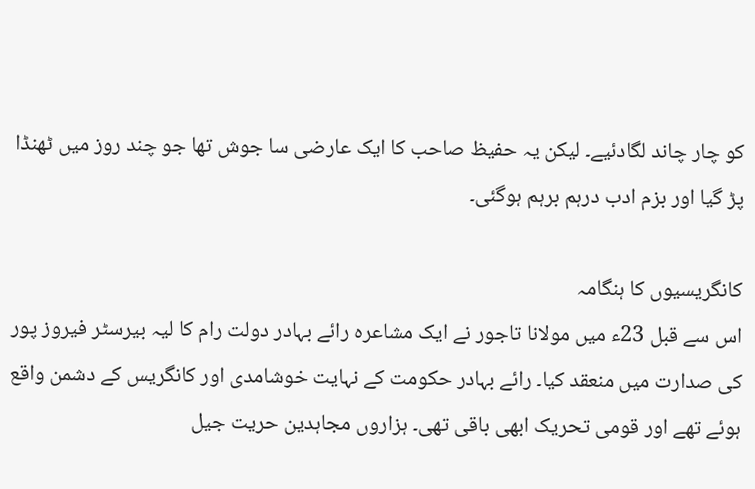کو چار چاند لگادئیے۔ لیکن یہ حفیظ صاحب کا ایک عارضی سا جوش تھا جو چند روز میں ٹھنڈا پڑ گیا اور بزم ادب درہم برہم ہوگئی۔

کانگریسیوں کا ہنگامہ
اس سے قبل 23ء میں مولانا تاجور نے ایک مشاعرہ رائے بہادر دولت رام کا لیہ بیرسٹر فیروز پور کی صدارت میں منعقد کیا۔ رائے بہادر حکومت کے نہایت خوشامدی اور کانگریس کے دشمن واقع ہوئے تھے اور قومی تحریک ابھی باقی تھی۔ ہزاروں مجاہدین حریت جیل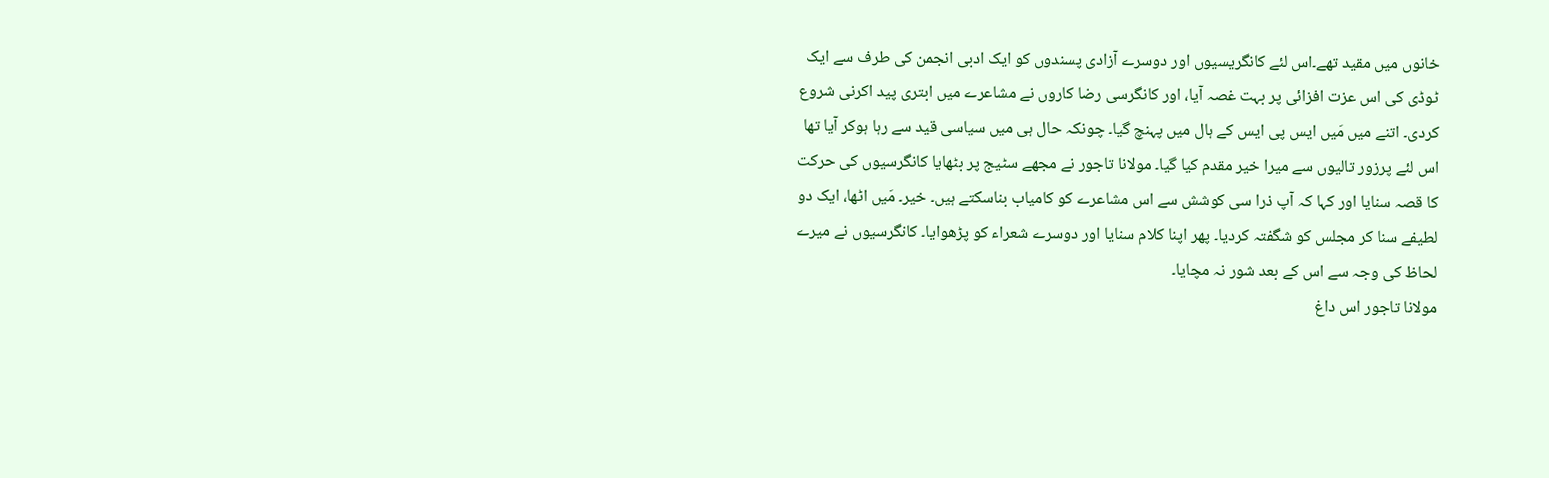خانوں میں مقید تھے۔اس لئے کانگریسیوں اور دوسرے آزادی پسندوں کو ایک ادبی انجمن کی طرف سے ایک ٹوڈی کی اس عزت افزائی پر بہت غصہ آیا، اور کانگرسی رضا کاروں نے مشاعرے میں ابتری پید اکرنی شروع کردی۔ اتنے میں مَیں ایس پی ایس کے ہال میں پہنچ گیا۔ چونکہ حال ہی میں سیاسی قید سے رہا ہوکر آیا تھا اس لئے پرزور تالیوں سے میرا خیر مقدم کیا گیا۔ مولانا تاجور نے مجھے سٹیج پر بٹھایا کانگرسیوں کی حرکت کا قصہ سنایا اور کہا کہ آپ ذرا سی کوشش سے اس مشاعرے کو کامیاب بناسکتے ہیں۔ خیر۔ مَیں اٹھا، ایک دو لطیفے سنا کر مجلس کو شگفتہ کردیا۔ پھر اپنا کلام سنایا اور دوسرے شعراء کو پڑھوایا۔ کانگرسیوں نے میرے لحاظ کی وجہ سے اس کے بعد شور نہ مچایا۔
مولانا تاجور اس داغ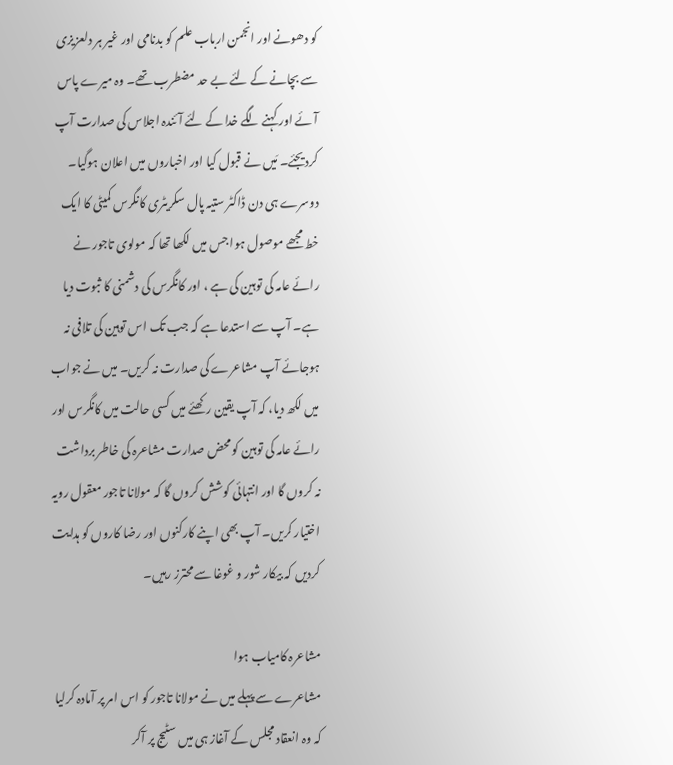کو دھونے اور انجمن ارباب علم کو بدنامی اور غیر ہر دلعزیزی سے بچانے کے لئے بے حد مضطرب تھے۔ وہ میرے پاس آئے اور کہنے لگے خدا کے لئے آئندہ اجلاس کی صدارت آپ کردیجئے۔ مَیں نے قبول کیا اور اخباروں میں اعلان ہوگیا۔ دوسرے ہی دن ڈاکٹر ستیہ پال سکریٹری کانگرس کمیٹی کا ایک خط مجھے موصول ہوا جس میں لکھا تھا کہ مولوی تاجور نے رائے عامہ کی توہین کی ہے ، اور کانگرس کی دشمنی کا ثبوت دیا ہے۔ آپ سے استدعا ہے کہ جب تک اس توہین کی تلافی نہ ہوجائے آپ مشاعرے کی صدارت نہ کریں۔ میں نے جواب میں لکھ دیا، کہ آپ یقین رکھئے میں کسی حالت میں کانگرس اور رائے عامہ کی توہین کو محض صدارت مشاعرہ کی خاطر برداشت نہ کروں گا اور انتہائی کوشش کروں گا کہ مولانا تاجور معقول رویہ اختیار کریں۔ آپ بھی اپنے کارکنوں اور رضا کاروں کو ہدایت کردیں کہ بیکار شور و غوغا سے محترز رہیں۔

مشاعرہ کامیاب ہوا
مشاعرے سے پہلے میں نے مولانا تاجور کو اس امر پر آمادہ کرلیا کہ وہ انعقاد مجلس کے آغاز ہی میں سٹیج پر آکر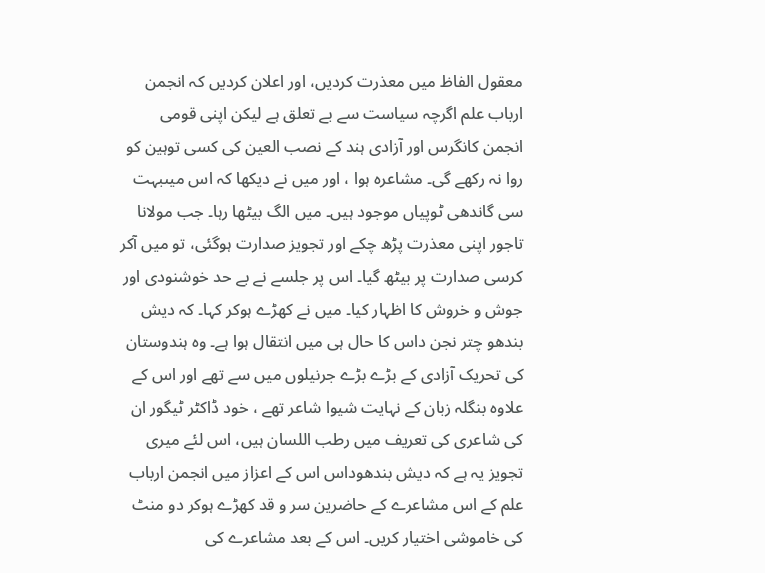معقول الفاظ میں معذرت کردیں، اور اعلان کردیں کہ انجمن ارباب علم اگرچہ سیاست سے بے تعلق ہے لیکن اپنی قومی انجمن کانگرس اور آزادی ہند کے نصب العین کی کسی توہین کو روا نہ رکھے گی۔ مشاعرہ ہوا ، اور میں نے دیکھا کہ اس میںبہت سی گاندھی ٹوپیاں موجود ہیں۔ میں الگ بیٹھا رہا۔ جب مولانا تاجور اپنی معذرت پڑھ چکے اور تجویز صدارت ہوگئی، تو میں آکر کرسی صدارت پر بیٹھ گیا۔ اس پر جلسے نے بے حد خوشنودی اور جوش و خروش کا اظہار کیا۔ میں نے کھڑے ہوکر کہا۔ کہ دیش بندھو چتر نجن داس کا حال ہی میں انتقال ہوا ہے۔ وہ ہندوستان کی تحریک آزادی کے بڑے بڑے جرنیلوں میں سے تھے اور اس کے علاوہ بنگلہ زبان کے نہایت شیوا شاعر تھے ، خود ڈاکٹر ٹیگور ان کی شاعری کی تعریف میں رطب اللسان ہیں، اس لئے میری تجویز یہ ہے کہ دیش بندھوداس اس کے اعزاز میں انجمن ارباب علم کے اس مشاعرے کے حاضرین سر و قد کھڑے ہوکر دو منٹ کی خاموشی اختیار کریں۔ اس کے بعد مشاعرے کی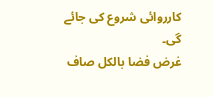کارروائی شروع کی جائے گی۔
غرض فضا بالکل صاف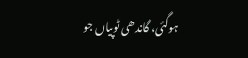ہوگئی، گاندھی ٹوپیاں جو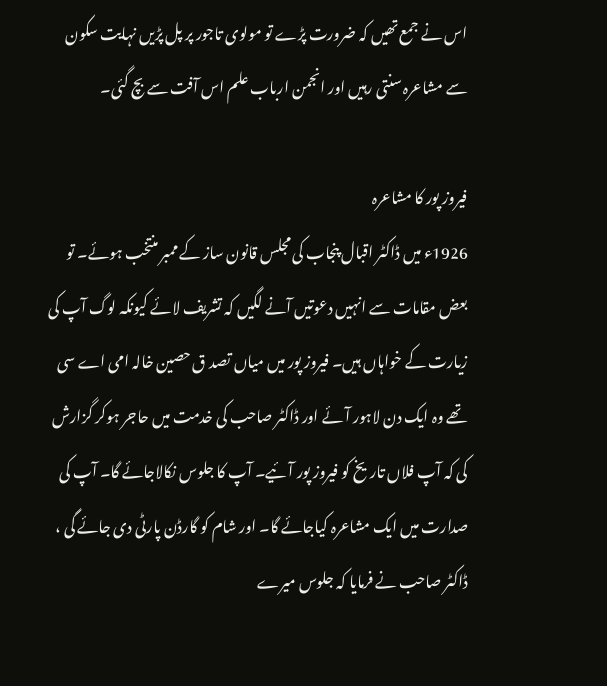اس نے جمع تھیں کہ ضرورت پڑے تو مولوی تاجور پر پل پڑیں نہایت سکون سے مشاعرہ سنتی رہیں اور انجمن ارباب علم اس آفت سے بچ گئی۔

فیروز پور کا مشاعرہ
1926ء میں ڈاکٹر اقبال پنجاب کی مجلس قانون ساز کے ممبر منتخب ہوئے۔ تو بعض مقامات سے انہیں دعوتیں آنے لگیں کہ تشریف لائے کیونکہ لوگ آپ کی زیارت کے خواہاں ہیں۔ فیروز پور میں میاں تصد ق حصین خالہ امی اے سی تھے وہ ایک دن لاہور آئے اور ڈاکٹر صاحب کی خدمت میں حاجر ہوکر گزارش کی کہ آپ فلاں تاریخ کو فیروز پور آئیے۔ آپ کا جلوس نکالاجائے گا۔ آپ کی صدارت میں ایک مشاعرہ کیاجائے گا۔ اور شام کو گارڈن پارٹی دی جائے گی ، ڈاکٹر صاحب نے فرمایا کہ جلوس میرے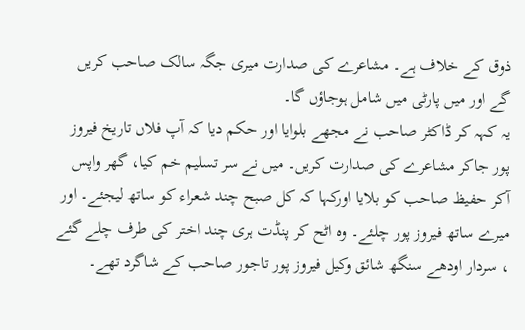ذوق کے خلاف ہے۔ مشاعرے کی صدارت میری جگہ سالک صاحب کریں گے اور میں پارٹی میں شامل ہوجاؤں گا۔
یہ کہہ کر ڈاکٹر صاحب نے مجھے بلوایا اور حکم دیا کہ آپ فلاں تاریخ فیروز پور جاکر مشاعرے کی صدارت کریں۔ میں نے سر تسلیم خم کیا، گھر واپس آکر حفیظ صاحب کو بلایا اورکہا کہ کل صبح چند شعراء کو ساتھ لیجئے۔ اور میرے ساتھ فیروز پور چلئے۔ وہ اٹح کر پنڈت ہری چند اختر کی طرف چلے گئے ، سردار اودھے سنگھ شائق وکیل فیروز پور تاجور صاحب کے شاگرد تھے۔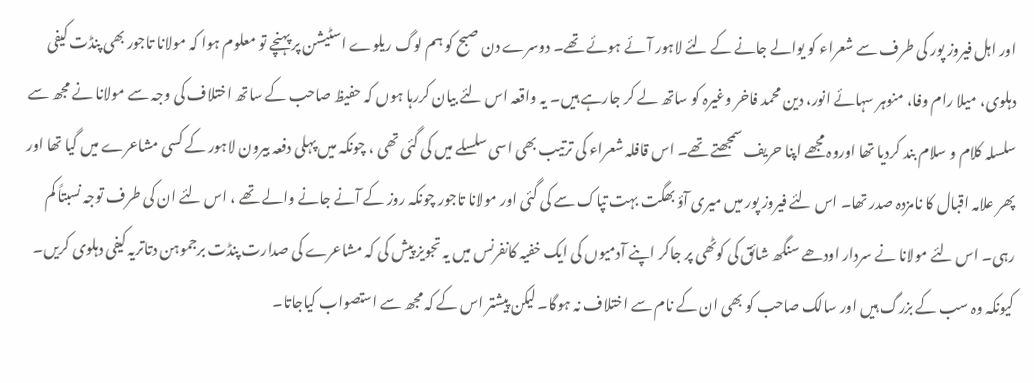اور اہل فیروز پور کی طرف سے شعراء کو یوالے جانے کے لئے لاہور آئے ہوئے تھے۔ دوسرے دن صبح کو ہم لوگ ریلوے اسٹیشن پر پہنچے تو معلوم ہوا کہ مولانا تاجور بھی پنڈت کیفی دہلوی، میلا رام وفا، منوہر سہائے انور، دین محمد فاخر وغیرہ کو ساتھ لے کر جارہے ہیں۔ یہ واقعہ اس لئے بیان کررہا ہوں کہ حفیظ صاحب کے ساتھ اختلاف کی وجہ سے مولانا نے مجھ سے سلسلہ کلام و سلام بند کردیا تھا اوروہ مجھے اپنا حریف سمجھتے تھے۔ اس قافلہ شعراء کی ترتیب بھی اسی سلسلے میں کی گئی تھی ، چونکہ میں پہلی دفعہ بیرون لاہور کے کسی مشاعرے میں گیا تھا اور پھر علامہ اقبال کا نامزدہ صدر تھا۔ اس لئے فیروز پور میں میری آؤ بھگت بہت تپاک سے کی گئی اور مولانا تاجور چونکہ روز کے آنے جانے والے تھے ، اس لئے ان کی طرف توجہ نسبتاً کم رہی۔ اس لئے مولانا نے سردار اودھے سنگھ شائق کی کوٹھی پر جاکر اپنے آدمیوں کی ایک خفیہ کانفرنس میں یہ تجویز پیش کی کہ مشاعرے کی صدارت پنڈت برجموہن دتاتریہ کیفی دہلوی کریں۔ کیونکہ وہ سب کے بزرگ ہیں اور سالک صاحب کو بھی ان کے نام سے اختلاف نہ ہوگا۔ لیکن پیشتر اس کے کہ مجھ سے استصواب کیاجاتا۔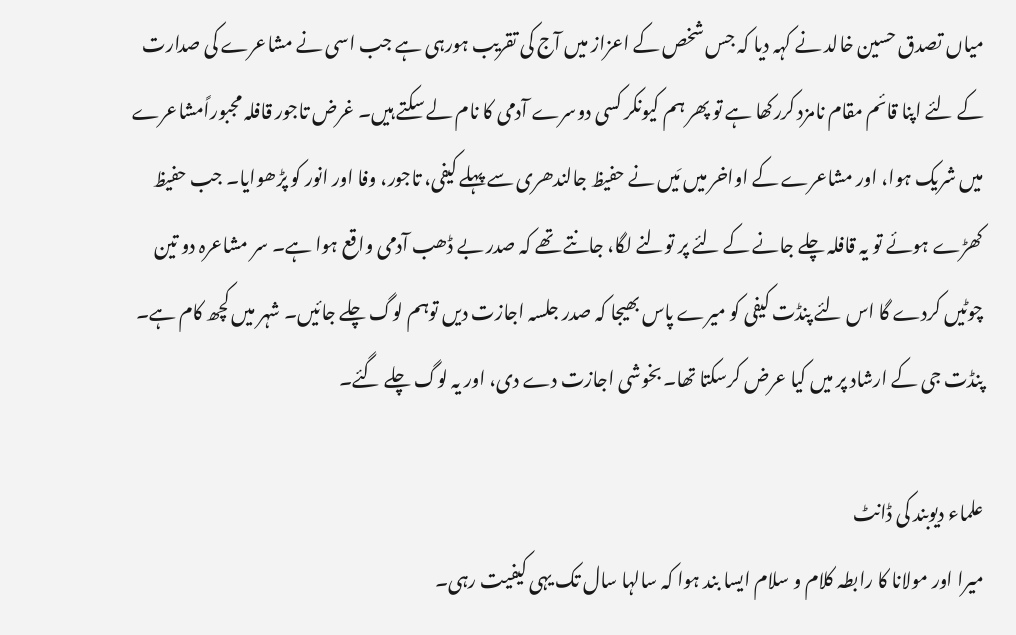میاں تصدق حسین خالد نے کہہ دیا کہ جس شخص کے اعزاز میں آج کی تقریب ہورہی ہے جب اسی نے مشاعرے کی صدارت کے لئے اپنا قائم مقام نامزد کررکھا ہے تو پھر ہم کیونکر کسی دوسرے آدمی کا نام لے سکتے ہیں۔ غرض تاجور قافلہ مجبوراًمشاعرے میں شریک ہوا، اور مشاعرے کے اواخر میں مَیں نے حفیظ جالندھری سے پہلے کیفی، تاجور، وفا اور انور کو پڑھوایا۔ جب حفیظ کھڑے ہوئے تو یہ قافلہ چلے جانے کے لئے پر تولنے لگا، جانتے تھے کہ صدر بے ڈھب آدمی واقع ہوا ہے۔ سر مشاعرہ دو تین چوٹیں کردے گا اس لئے پنڈت کیفی کو میرے پاس بھیجا کہ صدر جلسہ اجازت دیں توہم لوگ چلے جائیں۔ شہر میں کچھ کام ہے۔ پنڈت جی کے ارشاد پر میں کیا عرض کرسکتا تھا۔ بخوشی اجازت دے دی، اور یہ لوگ چلے گئے۔

علماء دیوبند کی ڈانٹ
میرا اور مولانا کا رابطہ کلام و سلام ایسا بند ہوا کہ سالہا سال تک یہی کیفیت رہی۔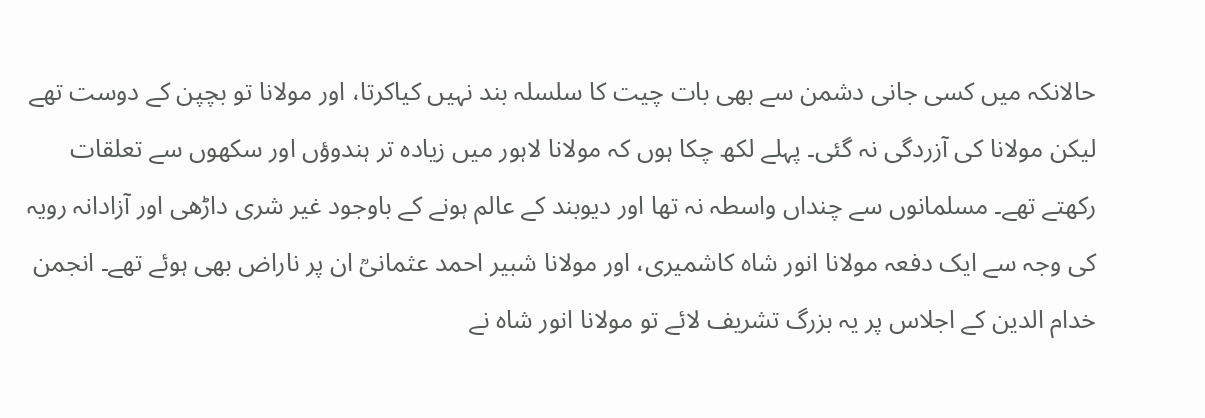حالانکہ میں کسی جانی دشمن سے بھی بات چیت کا سلسلہ بند نہیں کیاکرتا، اور مولانا تو بچپن کے دوست تھے لیکن مولانا کی آزردگی نہ گئی۔ پہلے لکھ چکا ہوں کہ مولانا لاہور میں زیادہ تر ہندوؤں اور سکھوں سے تعلقات رکھتے تھے۔ مسلمانوں سے چنداں واسطہ نہ تھا اور دیوبند کے عالم ہونے کے باوجود غیر شری داڑھی اور آزادانہ رویہ کی وجہ سے ایک دفعہ مولانا انور شاہ کاشمیری، اور مولانا شبیر احمد عثمانیؒ ان پر ناراض بھی ہوئے تھے۔ انجمن خدام الدین کے اجلاس پر یہ بزرگ تشریف لائے تو مولانا انور شاہ نے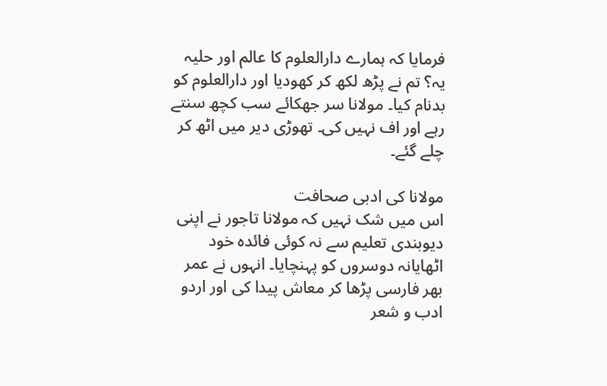فرمایا کہ ہمارے دارالعلوم کا عالم اور حلیہ یہ؟ تم نے پڑھ لکھ کر کھودیا اور دارالعلوم کو بدنام کیا۔ مولانا سر جھکائے سب کچھ سنتے رہے اور اف نہیں کی۔ تھوڑی دیر میں اٹھ کر چلے گئے۔

مولانا کی ادبی صحافت
اس میں شک نہیں کہ مولانا تاجور نے اپنی دیوبندی تعلیم سے نہ کوئی فائدہ خود اٹھایانہ دوسروں کو پہنچایا۔ انہوں نے عمر بھر فارسی پڑھا کر معاش پیدا کی اور اردو ادب و شعر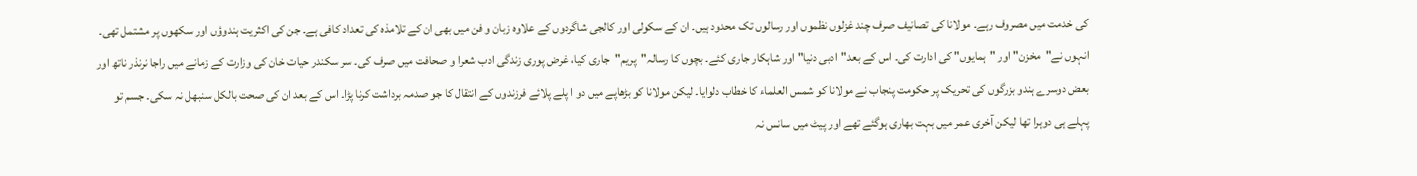کی خدمت میں مصروف رہے۔ مولانا کی تصانیف صرف چند غزلوں نظموں اور رسالوں تک محدود ہیں۔ ان کے سکولی اور کالجی شاگردوں کے علاوہ زبان و فن میں بھی ان کے تلامذہ کی تعداد کافی ہے۔ جن کی اکثریت ہندوؤں اور سکھوں پر مشتمل تھی۔ انہوں نے"مخزن" اور "ہمایوں" کی ادارت کی۔ اس کے بعد"ادبی دنیا" اور شاہکار جاری کئے۔ بچوں کا رسالہ"پریم"جاری کیا، غرض پوری زندگی ادب شعرا و صحافت میں صرف کی۔ سر سکندر حیات خان کی وزارت کے زمانے میں راجا نرنذر ناتھ اور بعض دوسرے ہندو بزرگوں کی تحریک پر حکومت پنجاب نے مولانا کو شمس العلماء کا خطاب دلوایا۔ لیکن مولانا کو بڑھاپے میں دو ا پلے پلائے فرزندوں کے انتقال کا جو صدمہ برداشت کرنا پڑا۔ اس کے بعد ان کی صحت بالکل سنبھل نہ سکی۔ جسم تو پہلے ہی دوہرا تھا لیکن آخری عمر میں بہت بھاری ہوگئے تھے اور پیٹ میں سانس نہ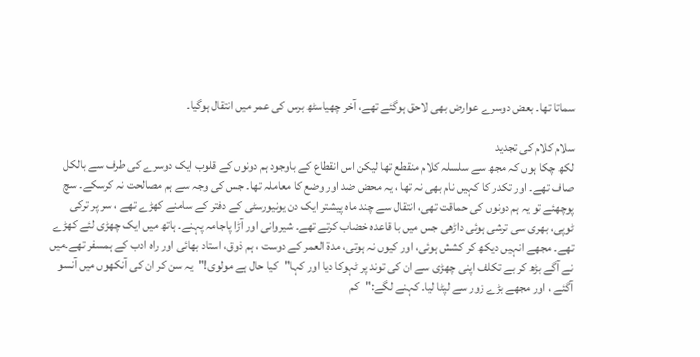سماتا تھا۔ بعض دوسرے عوارض بھی لاحق ہوگئے تھے، آخر چھیاسٹھ برس کی عمر میں انتقال ہوگیا۔

سلام کلام کی تجدید
لکھ چکا ہوں کہ مجھ سے سلسلہ کلام منقطع تھا لیکن اس انقطاع کے باوجود ہم دونوں کے قلوب ایک دوسرے کی طرف سے بالکل صاف تھے۔ اور تکدر کا کہیں نام بھی نہ تھا ، یہ محض ضد اور وضع کا معاملہ تھا۔ جس کی وجہ سے ہم مصالحت نہ کرسکے۔ سچ پوچھئے تو یہ ہم دونوں کی حماقت تھی، انتقال سے چند ماہ پیشتر ایک دن یونیورسٹی کے دفتر کے سامنے کھڑے تھے ، سر پر ترکی ٹوپی، بھری سی ترشی ہوئی داڑھی جس میں با قاعدہ خضاب کرتے تھے۔ شیروانی اور آڑا پاجامہ پہنے۔ ہاتھ میں ایک چھڑی لئے کھڑے تھے۔ مجھے انہیں دیکھ کر کشش ہوئی، اور کیوں نہ ہوتی، مدۃ العمر کے دوست ، ہم ذوق، استاد بھائی اور راہ ادب کے ہمسفر تھے۔میں نے آگے بڑھ کر بے تکلف اپنی چھڑی سے ان کی توند پر ٹہوکا دیا اور کہا"کیا حال ہے مولوی!"یہ سن کر ان کی آنکھوں میں آنسو آگئے ، اور مجھے بڑے زور سے لپٹا لیا۔ کہنے لگے:"کم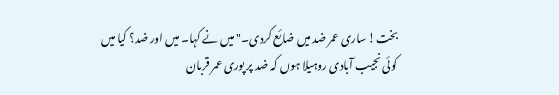بخت! ساری عمر ضد میں ضائع کردی۔" میں نے کہا۔ میں اور ضد؟ کیا میں کوئی نجیب آبادی روہیلا ہوں کہ ضد پر پوری عمر قربان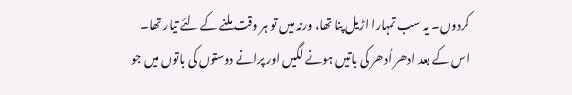کردوں۔ یہ سب تمہارا اڑیل پنا تھا، ورنہ میں تو ہر وقت ملنے کے لئے تیار تھا۔ اس کے بعد ادھر اُدھر کی باتیں ہونے لگیں اور پرانے دوستوں کی باتوں میں جو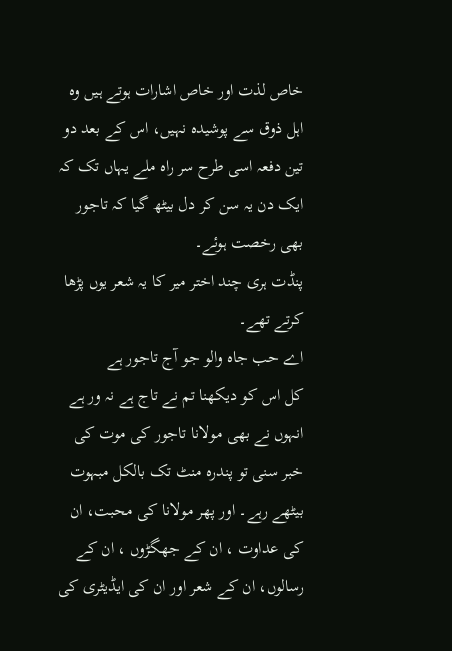خاص لذت اور خاص اشارات ہوتے ہیں وہ اہل ذوق سے پوشیدہ نہیں، اس کے بعد دو تین دفعہ اسی طرح سر راہ ملے یہاں تک کہ ایک دن یہ سن کر دل بیٹھ گیا کہ تاجور بھی رخصت ہوئے۔
پنڈت ہری چند اختر میر کا یہ شعر یوں پڑھا کرتے تھے۔
اے حب جاہ والو جو آج تاجور ہے
کل اس کو دیکھنا تم نے تاج ہے نہ ور ہے
انہوں نے بھی مولانا تاجور کی موت کی خبر سنی تو پندرہ منٹ تک بالکل مبہوت بیٹھے رہے۔ اور پھر مولانا کی محبت، ان کی عداوت ، ان کے جھگڑوں ، ان کے رسالوں، ان کے شعر اور ان کی ایڈیٹری کی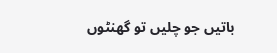باتیں جو چلیں تو گھنٹوں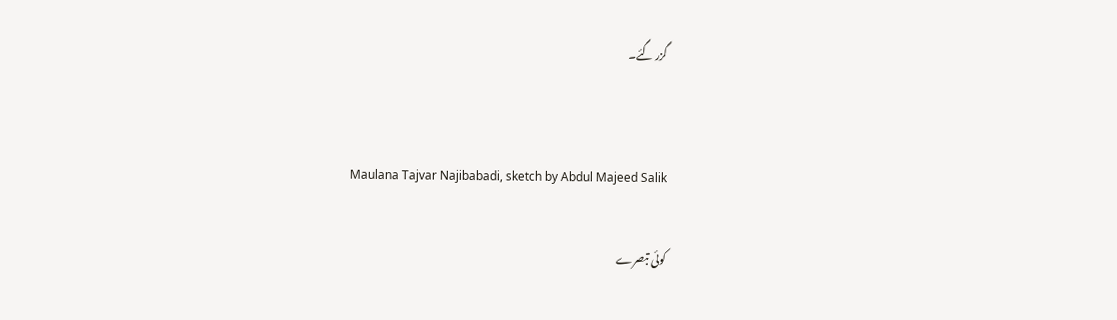گزر گئے۔


Maulana Tajvar Najibabadi, sketch by Abdul Majeed Salik

کوئی تبصرے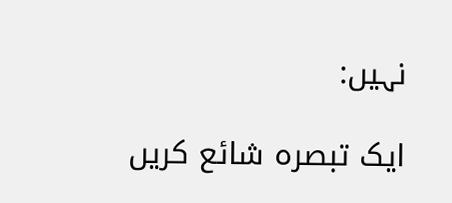نہیں:

ایک تبصرہ شائع کریں